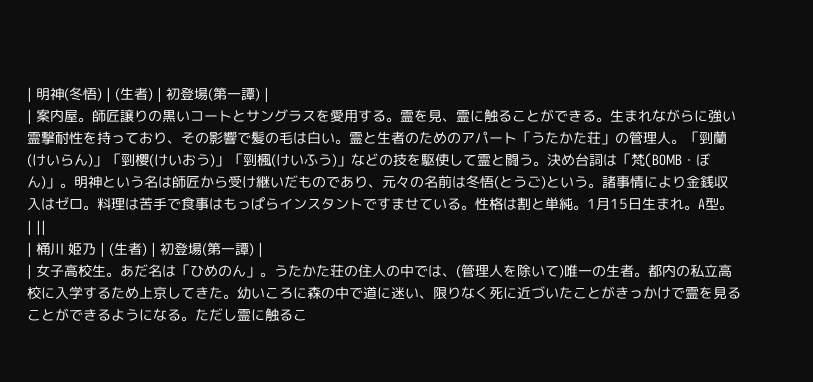| 明神(冬悟) | (生者) | 初登場(第一譚) |
| 案内屋。師匠譲りの黒いコートとサングラスを愛用する。霊を見、霊に触ることができる。生まれながらに強い霊撃耐性を持っており、その影響で髪の毛は白い。霊と生者のためのアパート「うたかた荘」の管理人。「剄蘭(けいらん)」「剄櫻(けいおう)」「剄楓(けいふう)」などの技を駆使して霊と闘う。決め台詞は「梵(BOMB・ぼん)」。明神という名は師匠から受け継いだものであり、元々の名前は冬悟(とうご)という。諸事情により金銭収入はゼロ。料理は苦手で食事はもっぱらインスタントですませている。性格は割と単純。1月15日生まれ。A型。 | ||
| 桶川 姫乃 | (生者) | 初登場(第一譚) |
| 女子高校生。あだ名は「ひめのん」。うたかた荘の住人の中では、(管理人を除いて)唯一の生者。都内の私立高校に入学するため上京してきた。幼いころに森の中で道に迷い、限りなく死に近づいたことがきっかけで霊を見ることができるようになる。ただし霊に触るこ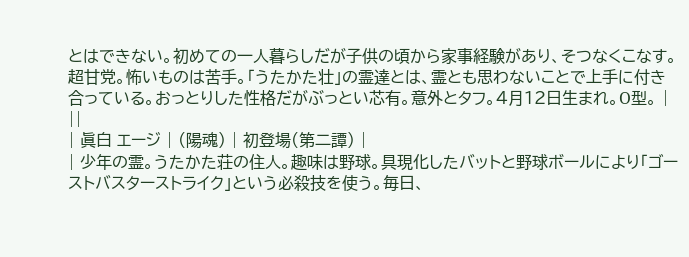とはできない。初めての一人暮らしだが子供の頃から家事経験があり、そつなくこなす。超甘党。怖いものは苦手。「うたかた壮」の霊達とは、霊とも思わないことで上手に付き合っている。おっとりした性格だがぶっとい芯有。意外とタフ。4月12日生まれ。O型。 | ||
| 眞白 エージ | (陽魂) | 初登場(第二譚) |
| 少年の霊。うたかた荘の住人。趣味は野球。具現化したバットと野球ボールにより「ゴーストバスターストライク」という必殺技を使う。毎日、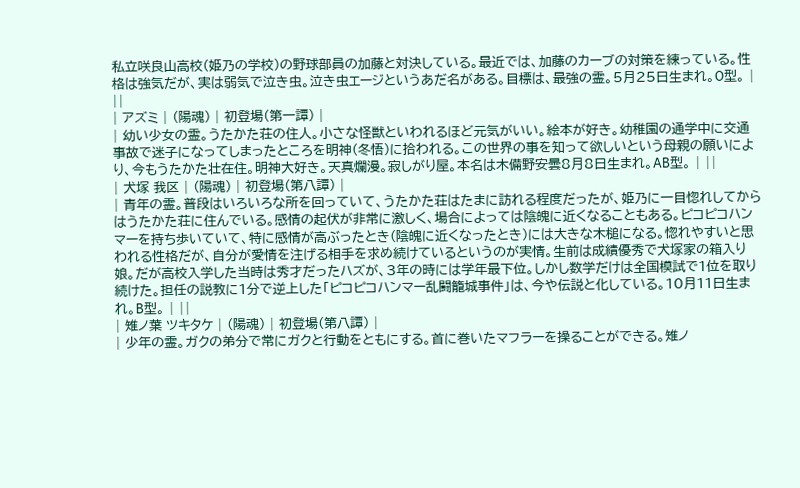私立咲良山高校(姫乃の学校)の野球部員の加藤と対決している。最近では、加藤のカーブの対策を練っている。性格は強気だが、実は弱気で泣き虫。泣き虫エージというあだ名がある。目標は、最強の霊。5月25日生まれ。O型。 | ||
| アズミ | (陽魂) | 初登場(第一譚) |
| 幼い少女の霊。うたかた荘の住人。小さな怪獣といわれるほど元気がいい。絵本が好き。幼稚園の通学中に交通事故で迷子になってしまったところを明神(冬悟)に拾われる。この世界の事を知って欲しいという母親の願いにより、今もうたかた壮在住。明神大好き。天真爛漫。寂しがり屋。本名は木備野安曇8月8日生まれ。AB型。 | ||
| 犬塚 我区 | (陽魂) | 初登場(第八譚) |
| 青年の霊。普段はいろいろな所を回っていて、うたかた荘はたまに訪れる程度だったが、姫乃に一目惚れしてからはうたかた荘に住んでいる。感情の起伏が非常に激しく、場合によっては陰魄に近くなることもある。ピコピコハンマーを持ち歩いていて、特に感情が高ぶったとき(陰魄に近くなったとき)には大きな木槌になる。惚れやすいと思われる性格だが、自分が愛情を注げる相手を求め続けているというのが実情。生前は成績優秀で犬塚家の箱入り娘。だが高校入学した当時は秀才だったハズが、3年の時には学年最下位。しかし数学だけは全国模試で1位を取り続けた。担任の説教に1分で逆上した「ピコピコハンマー乱闘籠城事件」は、今や伝説と化している。10月11日生まれ。B型。 | ||
| 雉ノ葉 ツキタケ | (陽魂) | 初登場(第八譚) |
| 少年の霊。ガクの弟分で常にガクと行動をともにする。首に巻いたマフラーを操ることができる。雉ノ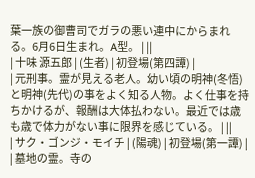葉一族の御曹司でガラの悪い連中にからまれる。6月6日生まれ。A型。 | ||
| 十味 源五郎 | (生者) | 初登場(第四譚) |
| 元刑事。霊が見える老人。幼い頃の明神(冬悟)と明神(先代)の事をよく知る人物。よく仕事を持ちかけるが、報酬は大体払わない。最近では歳も歳で体力がない事に限界を感じている。 | ||
| サク・ゴンジ・モイチ | (陽魂) | 初登場(第一譚) |
| 墓地の霊。寺の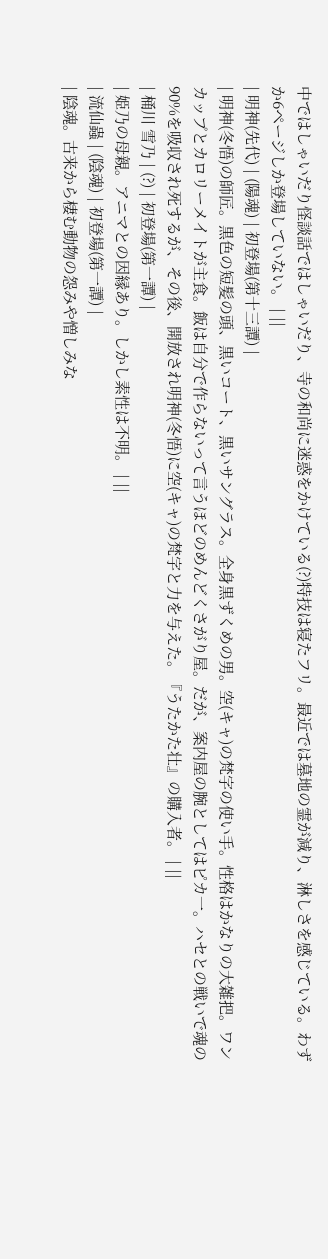中ではしゃいだり怪談話ではしゃいだり、寺の和尚に迷惑をかけている(?)特技は寝たフリ。最近では墓地の霊が減り、淋しさを感じている。わずか6ページしか登場していない。 | ||
| 明神(先代) | (陽魂) | 初登場(第十三譚) |
| 明神(冬悟)の師匠。黒色の短髪の頭、黒いコート、黒いサングラス。全身黒ずくめの男。空(キャ)の梵字の使い手。性格はかなりの大雑把。ワンカップとカロリーメイトが主食。飯は自分で作らないって言うほどのめんどくさがり屋。だが、案内屋の腕としてはピカ一。ハセとの戦いで魂の90%を吸収され死するが、その後、開放され明神(冬悟)に空(キャ)の梵字と力を与えた。『うたかた壮』の購入者。 | ||
| 桶川 雪乃 | (?) | 初登場(第一譚) |
| 姫乃の母親。アニマとの因縁あり。しかし素性は不明。 | ||
| 流仙蟲 | (陰魂) | 初登場(第一譚) |
| 陰魂。古来から棲む動物の怨みや憎しみな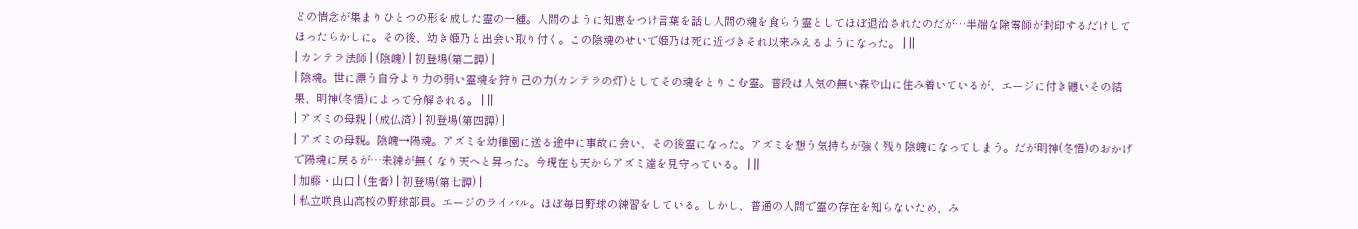どの情念が集まりひとつの形を成した霊の一種。人間のように知恵をつけ言葉を話し人間の魂を食らう霊としてほぼ退治されたのだが…半端な除零師が封印するだけしてほったらかしに。その後、幼き姫乃と出会い取り付く。この陰魂のせいで姫乃は死に近づきそれ以来みえるようになった。 | ||
| カンテラ法師 | (陰魄) | 初登場(第二譚) |
| 陰魂。世に漂う自分より力の弱い霊魂を狩り己の力(カンテラの灯)としてその魂をとりこむ霊。普段は人気の無い森や山に住み着いているが、エージに付き纏いその結果、明神(冬悟)によって分解される。 | ||
| アズミの母親 | (成仏済) | 初登場(第四譚) |
| アズミの母親。陰魄→陽魂。アズミを幼稚園に送る途中に事故に会い、その後霊になった。アズミを想う気持ちが強く残り陰魄になってしまう。だが明神(冬悟)のおかげで陽魂に戻るが…未練が無くなり天へと昇った。今現在も天からアズミ達を見守っている。 | ||
| 加藤・山口 | (生者) | 初登場(第七譚) |
| 私立咲良山高校の野球部員。エージのライバル。ほぼ毎日野球の練習をしている。しかし、普通の人間で霊の存在を知らないため、み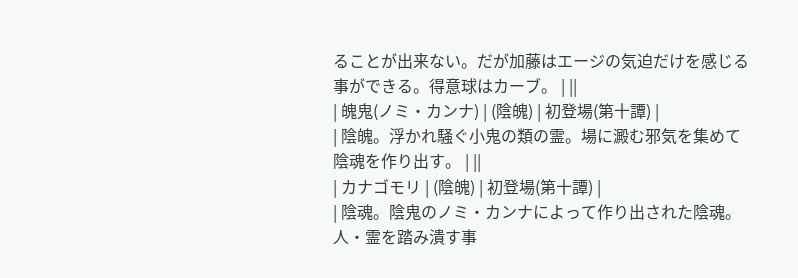ることが出来ない。だが加藤はエージの気迫だけを感じる事ができる。得意球はカーブ。 | ||
| 魄鬼(ノミ・カンナ) | (陰魄) | 初登場(第十譚) |
| 陰魄。浮かれ騒ぐ小鬼の類の霊。場に澱む邪気を集めて陰魂を作り出す。 | ||
| カナゴモリ | (陰魄) | 初登場(第十譚) |
| 陰魂。陰鬼のノミ・カンナによって作り出された陰魂。人・霊を踏み潰す事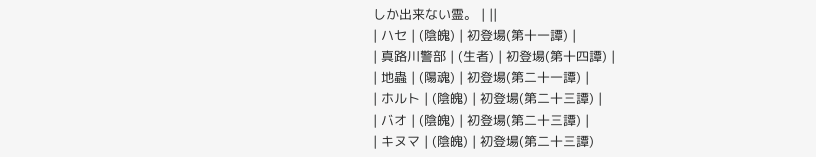しか出来ない霊。 | ||
| ハセ | (陰魄) | 初登場(第十一譚) |
| 真路川警部 | (生者) | 初登場(第十四譚) |
| 地蟲 | (陽魂) | 初登場(第二十一譚) |
| ホルト | (陰魄) | 初登場(第二十三譚) |
| バオ | (陰魄) | 初登場(第二十三譚) |
| キヌマ | (陰魄) | 初登場(第二十三譚)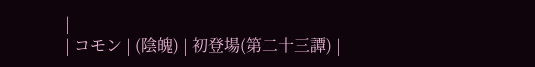|
| コモン | (陰魄) | 初登場(第二十三譚) |